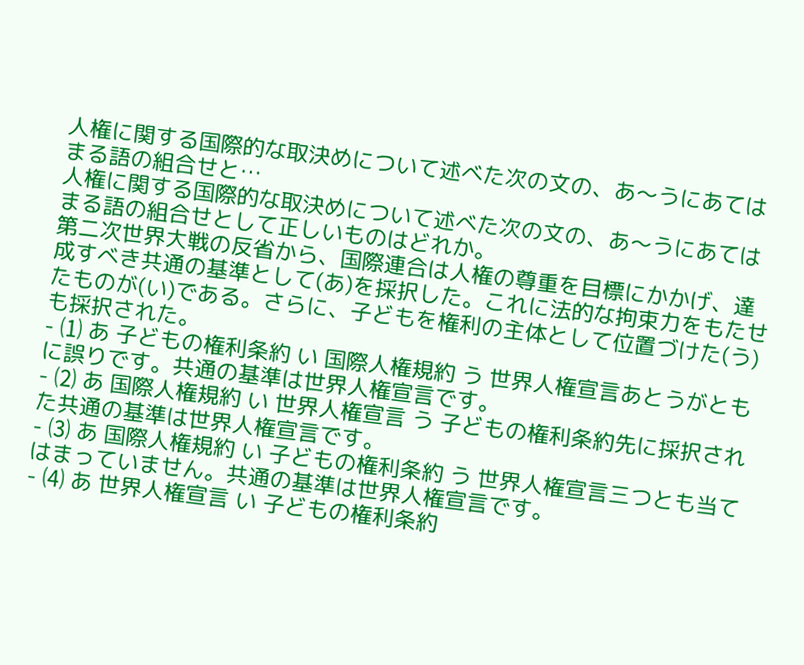人権に関する国際的な取決めについて述べた次の文の、あ〜うにあてはまる語の組合せと…
人権に関する国際的な取決めについて述べた次の文の、あ〜うにあてはまる語の組合せとして正しいものはどれか。
第二次世界大戦の反省から、国際連合は人権の尊重を目標にかかげ、達成すべき共通の基準として(あ)を採択した。これに法的な拘束力をもたせたものが(い)である。さらに、子どもを権利の主体として位置づけた(う)も採択された。
- ⑴ あ 子どもの権利条約 い 国際人権規約 う 世界人権宣言あとうがともに誤りです。共通の基準は世界人権宣言です。
- ⑵ あ 国際人権規約 い 世界人権宣言 う 子どもの権利条約先に採択された共通の基準は世界人権宣言です。
- ⑶ あ 国際人権規約 い 子どもの権利条約 う 世界人権宣言三つとも当てはまっていません。共通の基準は世界人権宣言です。
- ⑷ あ 世界人権宣言 い 子どもの権利条約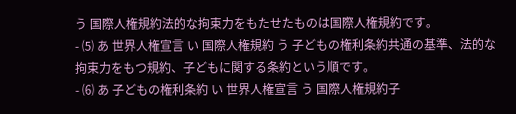う 国際人権規約法的な拘束力をもたせたものは国際人権規約です。
- ⑸ あ 世界人権宣言 い 国際人権規約 う 子どもの権利条約共通の基準、法的な拘束力をもつ規約、子どもに関する条約という順です。
- ⑹ あ 子どもの権利条約 い 世界人権宣言 う 国際人権規約子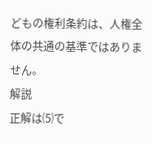どもの権利条約は、人権全体の共通の基準ではありません。
解説
正解は⑸で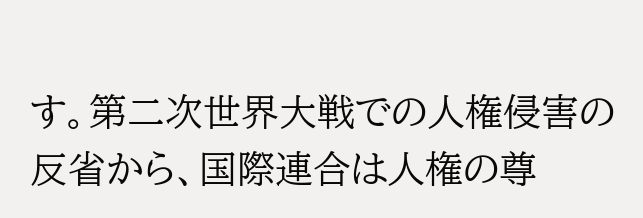す。第二次世界大戦での人権侵害の反省から、国際連合は人権の尊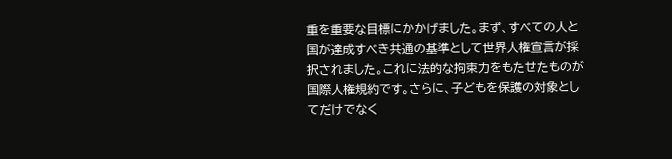重を重要な目標にかかげました。まず、すべての人と国が達成すべき共通の基準として世界人権宣言が採択されました。これに法的な拘束力をもたせたものが国際人権規約です。さらに、子どもを保護の対象としてだけでなく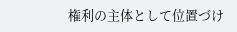権利の主体として位置づけ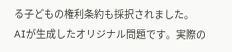る子どもの権利条約も採択されました。
AIが生成したオリジナル問題です。実際の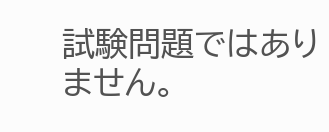試験問題ではありません。